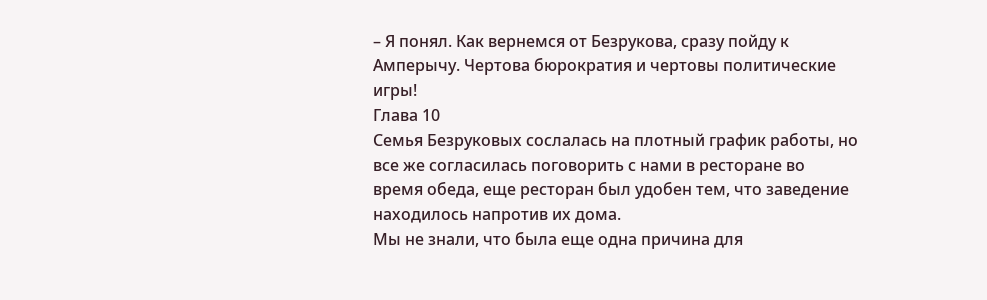– Я понял. Как вернемся от Безрукова, сразу пойду к Амперычу. Чертова бюрократия и чертовы политические игры!
Глава 10
Семья Безруковых сослалась на плотный график работы, но все же согласилась поговорить с нами в ресторане во время обеда, еще ресторан был удобен тем, что заведение находилось напротив их дома.
Мы не знали, что была еще одна причина для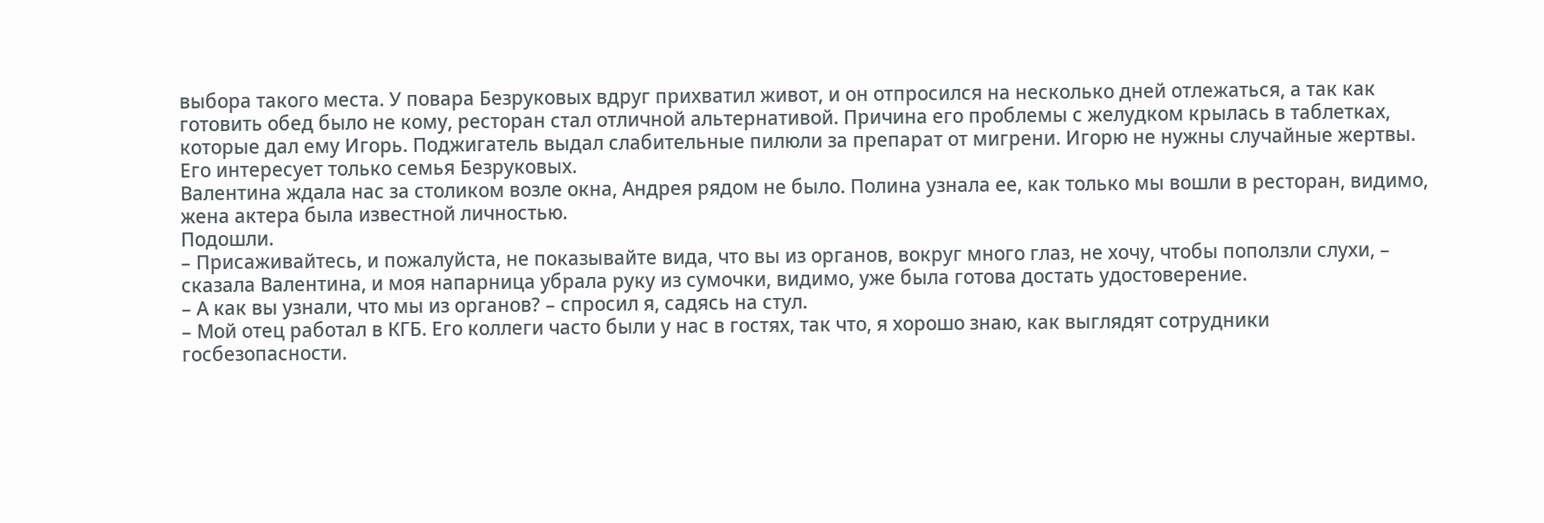выбора такого места. У повара Безруковых вдруг прихватил живот, и он отпросился на несколько дней отлежаться, а так как готовить обед было не кому, ресторан стал отличной альтернативой. Причина его проблемы с желудком крылась в таблетках, которые дал ему Игорь. Поджигатель выдал слабительные пилюли за препарат от мигрени. Игорю не нужны случайные жертвы. Его интересует только семья Безруковых.
Валентина ждала нас за столиком возле окна, Андрея рядом не было. Полина узнала ее, как только мы вошли в ресторан, видимо, жена актера была известной личностью.
Подошли.
– Присаживайтесь, и пожалуйста, не показывайте вида, что вы из органов, вокруг много глаз, не хочу, чтобы поползли слухи, – сказала Валентина, и моя напарница убрала руку из сумочки, видимо, уже была готова достать удостоверение.
– А как вы узнали, что мы из органов? – спросил я, садясь на стул.
– Мой отец работал в КГБ. Его коллеги часто были у нас в гостях, так что, я хорошо знаю, как выглядят сотрудники госбезопасности.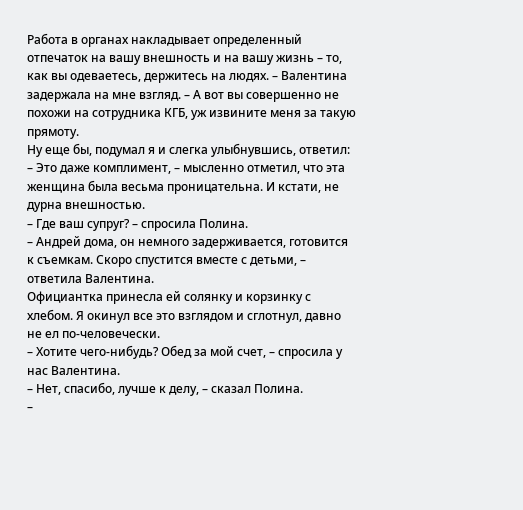Работа в органах накладывает определенный отпечаток на вашу внешность и на вашу жизнь – то, как вы одеваетесь, держитесь на людях. – Валентина задержала на мне взгляд. – А вот вы совершенно не похожи на сотрудника КГБ, уж извините меня за такую прямоту.
Ну еще бы, подумал я и слегка улыбнувшись, ответил:
– Это даже комплимент, – мысленно отметил, что эта женщина была весьма проницательна. И кстати, не дурна внешностью.
– Где ваш супруг? – спросила Полина.
– Андрей дома, он немного задерживается, готовится к съемкам. Скоро спустится вместе с детьми, – ответила Валентина.
Официантка принесла ей солянку и корзинку с хлебом. Я окинул все это взглядом и сглотнул, давно не ел по-человечески.
– Хотите чего-нибудь? Обед за мой счет, – спросила у нас Валентина.
– Нет, спасибо, лучше к делу, – сказал Полина.
–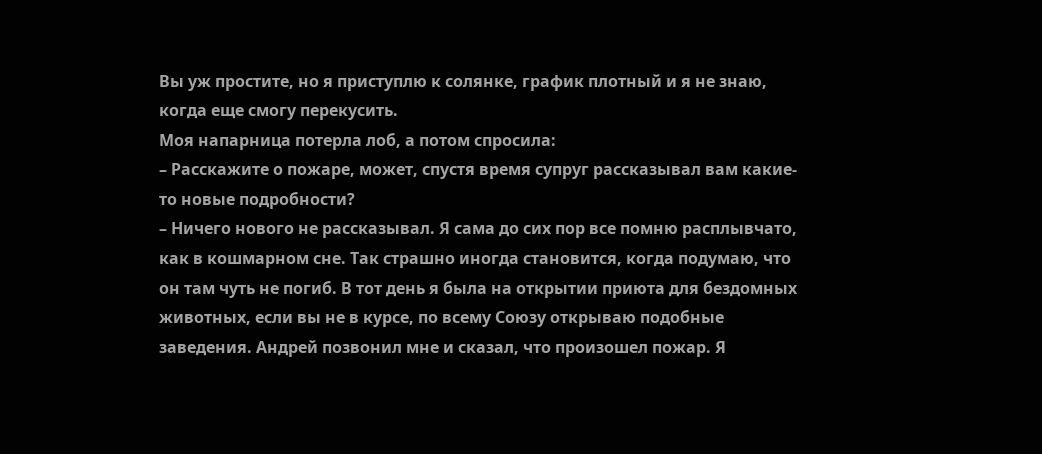Вы уж простите, но я приступлю к солянке, график плотный и я не знаю, когда еще смогу перекусить.
Моя напарница потерла лоб, а потом спросила:
– Расскажите о пожаре, может, спустя время супруг рассказывал вам какие-то новые подробности?
– Ничего нового не рассказывал. Я сама до сих пор все помню расплывчато, как в кошмарном сне. Так страшно иногда становится, когда подумаю, что он там чуть не погиб. В тот день я была на открытии приюта для бездомных животных, если вы не в курсе, по всему Союзу открываю подобные заведения. Андрей позвонил мне и сказал, что произошел пожар. Я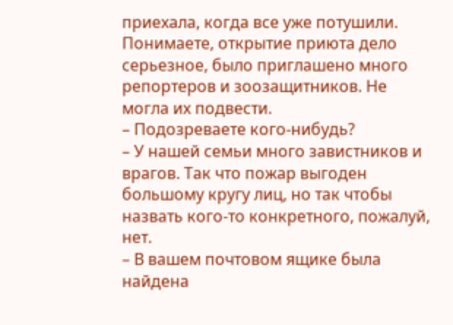приехала, когда все уже потушили. Понимаете, открытие приюта дело серьезное, было приглашено много репортеров и зоозащитников. Не могла их подвести.
– Подозреваете кого-нибудь?
– У нашей семьи много завистников и врагов. Так что пожар выгоден большому кругу лиц, но так чтобы назвать кого-то конкретного, пожалуй, нет.
– В вашем почтовом ящике была найдена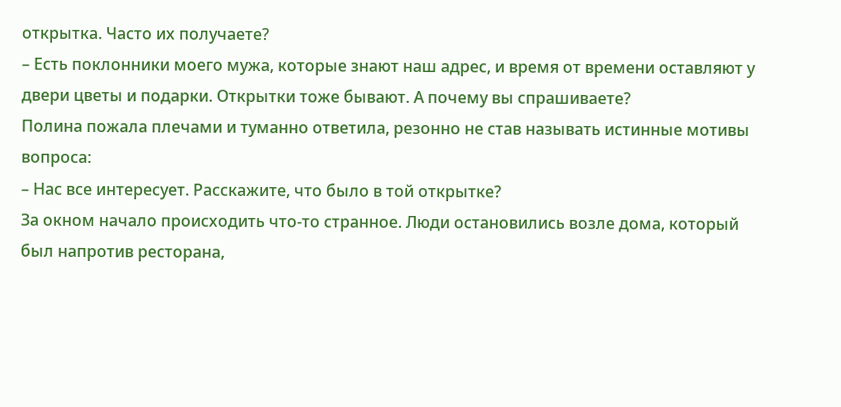открытка. Часто их получаете?
– Есть поклонники моего мужа, которые знают наш адрес, и время от времени оставляют у двери цветы и подарки. Открытки тоже бывают. А почему вы спрашиваете?
Полина пожала плечами и туманно ответила, резонно не став называть истинные мотивы вопроса:
– Нас все интересует. Расскажите, что было в той открытке?
За окном начало происходить что-то странное. Люди остановились возле дома, который был напротив ресторана,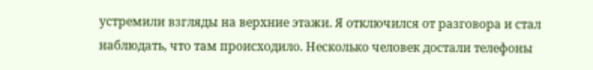устремили взгляды на верхние этажи. Я отключился от разговора и стал наблюдать, что там происходило. Несколько человек достали телефоны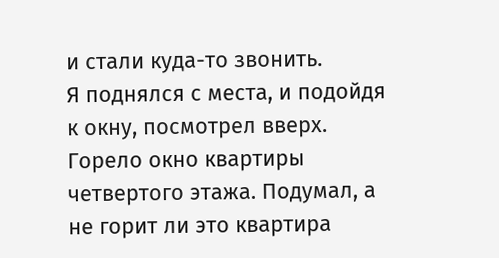и стали куда-то звонить.
Я поднялся с места, и подойдя к окну, посмотрел вверх. Горело окно квартиры четвертого этажа. Подумал, а не горит ли это квартира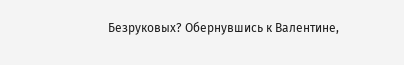Безруковых? Обернувшись к Валентине,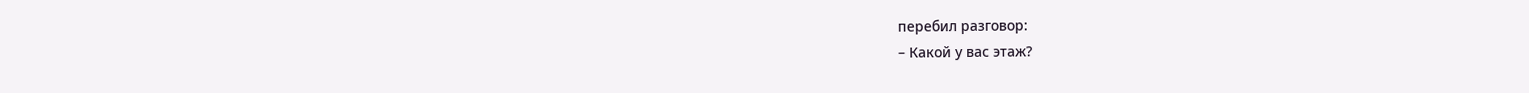перебил разговор:
– Какой у вас этаж?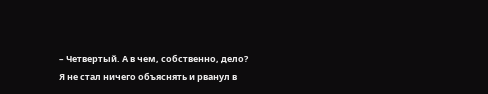– Четвертый. А в чем, собственно, дело?
Я не стал ничего объяснять и рванул в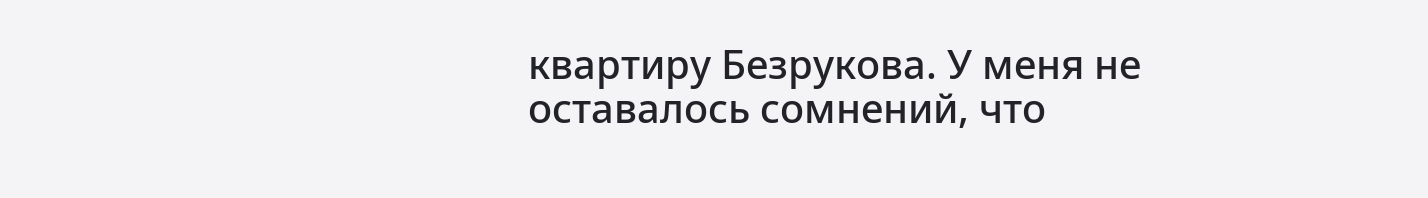квартиру Безрукова. У меня не оставалось сомнений, что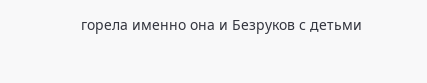горела именно она и Безруков с детьми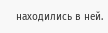находились в ней.